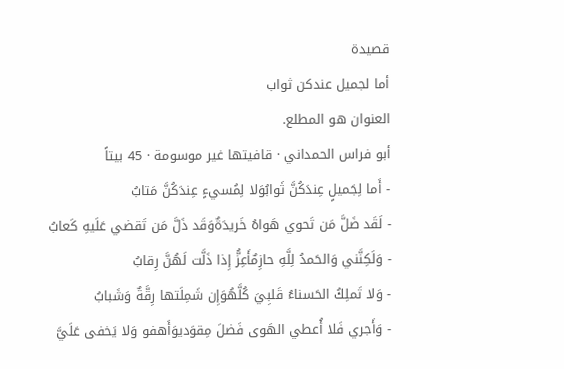قصيدة
أما لجميل عندكن ثواب
العنوان هو المطلع.
أبو فراس الحمداني · قافيتها غير موسومة · 45 بيتاً
- أَما لِجَميلٍ عِندَكُنَّ ثَوابُوَلا لِمُسيءٍ عِندَكُنَّ مَتابُ
- لَقَد ضَلَّ مَن تَحوي هَواهُ خَريدَةٌوَقَد ذَلَّ مَن تَقضي عَلَيهِ كَعابُ
- وَلَكِنَّني وَالحَمدُ لِلَّهِ حازِمٌأَعِزُّ إِذا ذَلَّت لَهُنَّ رِقابُ
- وَلا تَملِكُ الحَسناءُ قَلبِيَ كُلَّهُوَإِن شَمِلَتها رِقَّةٌ وَشَبابُ
- وَأَجري فَلا أُعطي الهَوى فَضلَ مِقوَديوَأَهفو وَلا يَخفى عَلَيَّ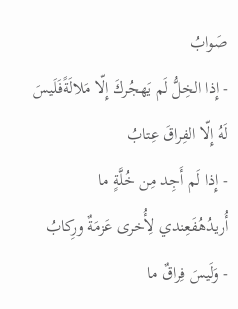صَوابُ
- إِذا الخِلُّ لَم يَهجُركَ إِلّا مَلالَةًفَلَيسَ لَهُ إِلّا الفِراقَ عِتابُ
- إِذا لَم أَجِد مِن خُلَّةٍ ما أُريدُهُفَعِندي لِأُخرى عَزمَةٌ ورِكابُ
- وَلَيسَ فِراقٌ ما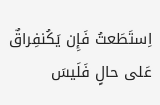اِستَطَعتُ فَإِن يَكُنفِراقٌ عَلى حالٍ فَلَيسَ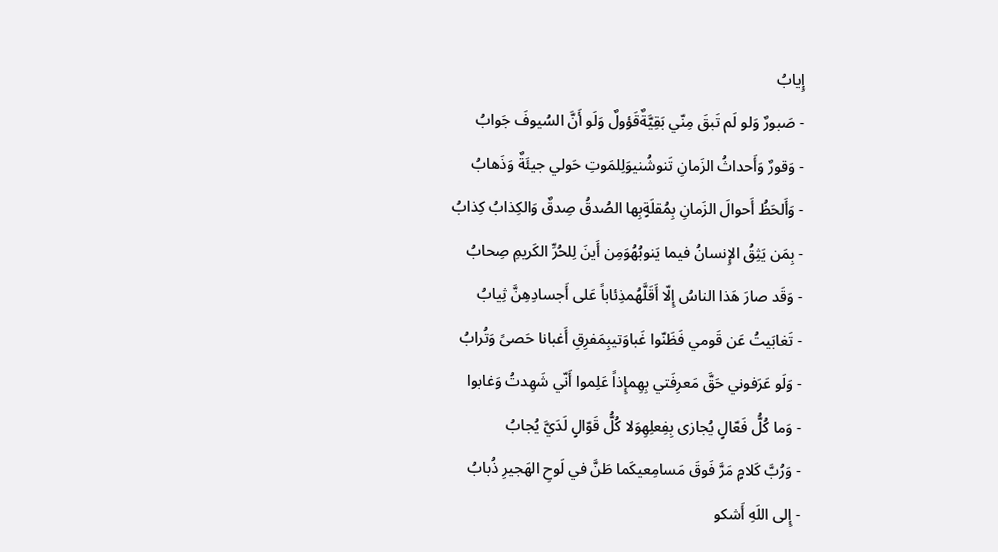إِيابُ
- صَبورٌ وَلو لَم تَبقَ مِنّي بَقِيَّةٌقَؤولٌ وَلَو أَنَّ السُيوفَ جَوابُ
- وَقورٌ وَأَحداثُ الزَمانِ تَنوشُنيوَلِلمَوتِ حَولي جيئَةٌ وَذَهابُ
- وَأَلحَظُ أَحوالَ الزَمانِ بِمُقلَةٍبِها الصُدقُ صِدقٌ وَالكِذابُ كِذابُ
- بِمَن يَثِقُ الإِنسانُ فيما يَنوبُهُوَمِن أَينَ لِلحُرِّ الكَريمِ صِحابُ
- وَقَد صارَ هَذا الناسُ إِلّا أَقَلَّهُمذِئاباً عَلى أَجسادِهِنَّ ثِيابُ
- تَغابَيتُ عَن قَومي فَظَنّوا غَباوَتيبِمَفرِقِ أَغبانا حَصىً وَتُرابُ
- وَلَو عَرَفوني حَقَّ مَعرِفَتي بِهِمإِذاً عَلِموا أَنّي شَهِدتُ وَغابوا
- وَما كُلُّ فَعّالٍ يُجازى بِفِعلِهِوَلا كُلُّ قَوّالٍ لَدَيَّ يُجابُ
- وَرُبَّ كَلامٍ مَرَّ فَوقَ مَسامِعيكَما طَنَّ في لَوحِ الهَجيرِ ذُبابُ
- إِلى اللَهِ أَشكو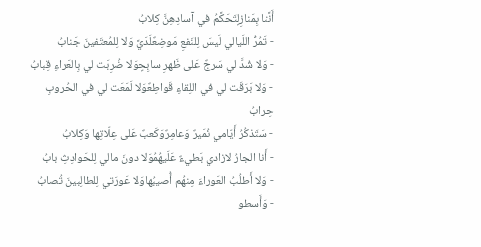أَنَّنا بِمَنازِلٍتَحَكَّمُ في آسادِهِنَّ كِلابُ
- تَمُرُّ اللَيالي لَيسَ لِلنَفعِ مَوضِعٌلَدَيَّ وَلا لِلمُعتَفينَ جَنابُ
- وَلا شُدَّ لي سَرجٌ عَلى ظَهرِ سابِحٍوَلا ضُرِبَت لي بِالعَراءِ قِبابُ
- وَلا بَرَقَت لي في اللِقاءِ قَواطِعٌوَلا لَمَعَت لي في الحُروبِ حِرابُ
- سَتَذكُرُ أَيّامي نُمَيرٌ وَعامِرٌوَكَعبٌ عَلى عِلّاتِها وَكِلابُ
- أَنا الجارُ لازادي بَطيءٌ عَلَيهُمُوَلا دونَ مالي لِلحَوادِثِ بابُ
- وَلا أَطلُبُ العَوراءَ مِنهُم أُصيبُهاوَلا عَورَتي لِلطالِبينَ تُصابُ
- وَأَسطو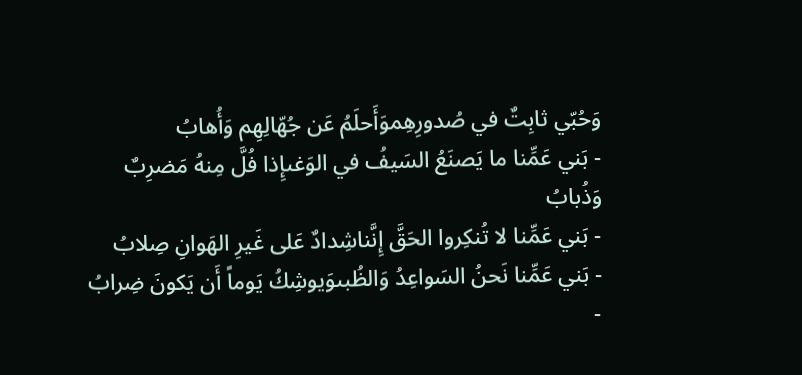وَحُبّي ثابِتٌ في صُدورِهِموَأَحلَمُ عَن جُهّالِهِم وَأُهابُ
- بَني عَمِّنا ما يَصنَعُ السَيفُ في الوَغىإِذا فُلَّ مِنهُ مَضرِبٌ وَذُبابُ
- بَني عَمِّنا لا تُنكِروا الحَقَّ إِنَّناشِدادٌ عَلى غَيرِ الهَوانِ صِلابُ
- بَني عَمِّنا نَحنُ السَواعِدُ وَالظُبىوَيوشِكُ يَوماً أَن يَكونَ ضِرابُ
-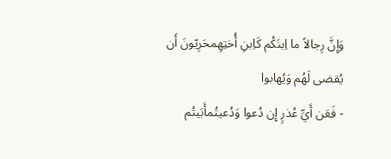وَإِنَّ رِجالاً ما اِبنَكُم كَاِبنِ أُختِهِمحَرِيّونَ أَن يُقضى لَهُم وَيُهابوا
- فَعَن أَيِّ عُذرٍ إِن دُعوا وَدُعيتُمأَبَيتُم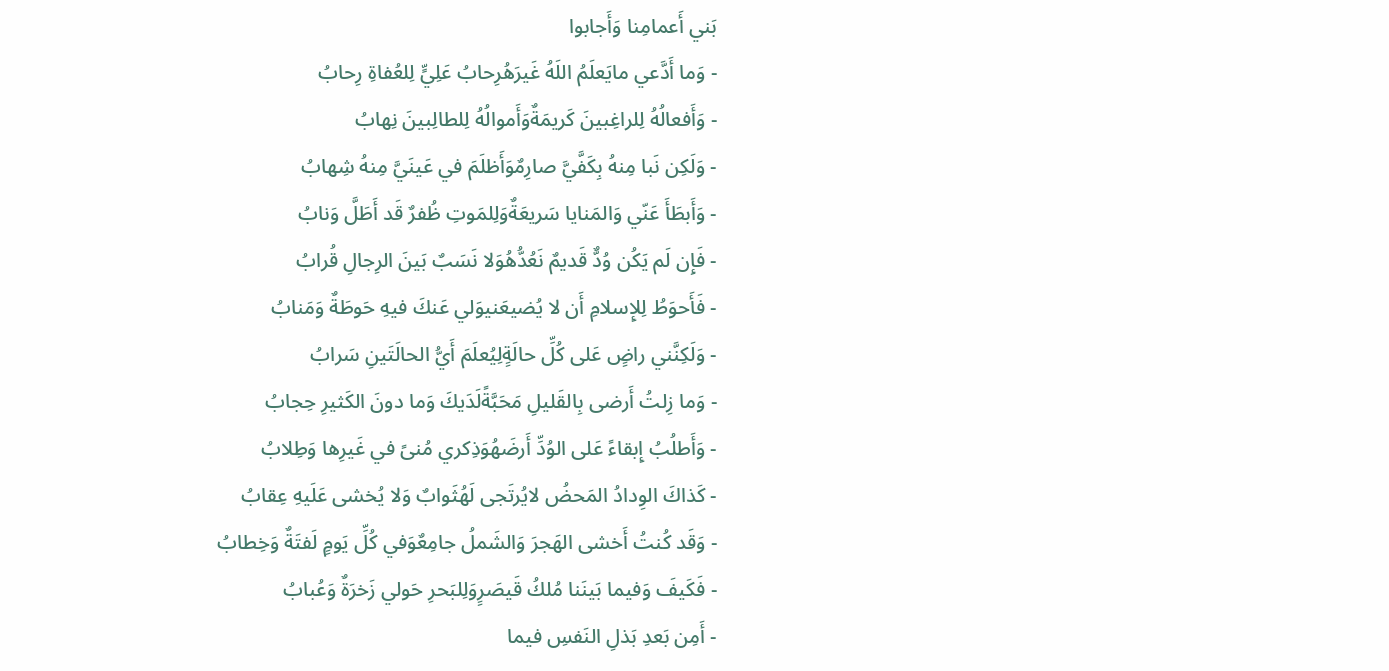بَني أَعمامِنا وَأَجابوا
- وَما أَدَّعي مايَعلَمُ اللَهُ غَيرَهُرِحابُ عَلِيٍّ لِلعُفاةِ رِحابُ
- وَأَفعالُهُ لِلراغِبينَ كَريمَةٌوَأَموالُهُ لِلطالِبينَ نِهابُ
- وَلَكِن نَبا مِنهُ بِكَفَّيَّ صارِمٌوَأَظلَمَ في عَينَيَّ مِنهُ شِهابُ
- وَأَبطَأَ عَنّي وَالمَنايا سَريعَةٌوَلِلمَوتِ ظُفرٌ قَد أَطَلَّ وَنابُ
- فَإِن لَم يَكُن وُدٌّ قَديمٌ نَعُدُّهُوَلا نَسَبٌ بَينَ الرِجالِ قُرابُ
- فَأَحوَطُ لِلإِسلامِ أَن لا يُضيعَنيوَلي عَنكَ فيهِ حَوطَةٌ وَمَنابُ
- وَلَكِنَّني راضٍ عَلى كُلِّ حالَةٍلِيُعلَمَ أَيُّ الحالَتَينِ سَرابُ
- وَما زِلتُ أَرضى بِالقَليلِ مَحَبَّةًلَدَيكَ وَما دونَ الكَثيرِ حِجابُ
- وَأَطلُبُ إِبقاءً عَلى الوُدِّ أَرضَهُوَذِكري مُنىً في غَيرِها وَطِلابُ
- كَذاكَ الوِدادُ المَحضُ لايُرتَجى لَهُثَوابٌ وَلا يُخشى عَلَيهِ عِقابُ
- وَقَد كُنتُ أَخشى الهَجرَ وَالشَملُ جامِعٌوَفي كُلِّ يَومٍ لَفتَةٌ وَخِطابُ
- فَكَيفَ وَفيما بَينَنا مُلكُ قَيصَرٍوَلِلبَحرِ حَولي زَخرَةٌ وَعُبابُ
- أَمِن بَعدِ بَذلِ النَفسِ فيما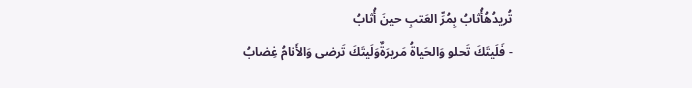تُريدُهُأُثابُ بِمُرِّ العَتبِ حينَ أُثابُ
- فَلَيتَكَ تَحلو وَالحَياةُ مَريرَةٌوَلَيتَكَ تَرضى وَالأَنامُ غِضابُ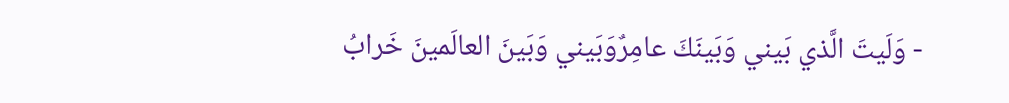- وَلَيتَ الَّذي بَيني وَبَينَكَ عامِرٌوَبَيني وَبَينَ العالَمينَ خَرابُ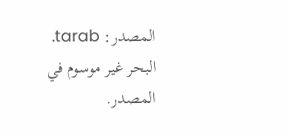المصدر: tarab. البحر غير موسوم في المصدر.